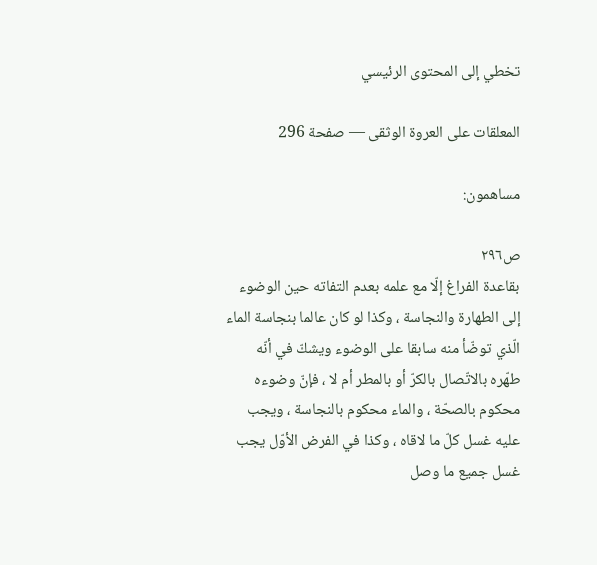تخطي إلى المحتوى الرئيسي

المعلقات على العروة الوثقى — صفحة 296

مساهمون:

ص٢٩٦
بقاعدة الفراغ إلّا مع علمه بعدم التفاته حين الوضوء إلى الطهارة والنجاسة ، وكذا لو كان عالما بنجاسة الماء الّذي توضّأ منه سابقا على الوضوء ويشكّ في أنّه طهّره بالاتّصال بالكرّ أو بالمطر أم لا ، فإنّ وضوءه محكوم بالصحّة ، والماء محكوم بالنجاسة ، ويجب عليه غسل كلّ ما لاقاه ، وكذا في الفرض الأوّل يجب غسل جميع ما وصل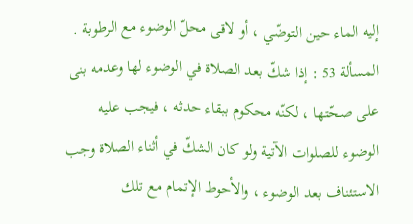إليه الماء حين التوضّي ، أو لاقى محلّ الوضوء مع الرطوبة . المسألة 53 : إذا شكّ بعد الصلاة في الوضوء لها وعدمه بنى على صحّتها ، لكنّه محكوم ببقاء حدثه ، فيجب عليه الوضوء للصلوات الآتية ولو كان الشكّ في أثناء الصلاة وجب الاستئناف بعد الوضوء ، والأحوط الإتمام مع تلك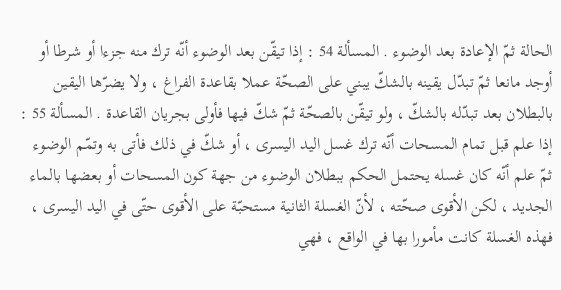الحالة ثمّ الإعادة بعد الوضوء . المسألة 54 : إذا تيقّن بعد الوضوء أنّه ترك منه جزءا أو شرطا أو أوجد مانعا ثمّ تبدّل يقينه بالشكّ يبني على الصحّة عملا بقاعدة الفراغ ، ولا يضرّها اليقين بالبطلان بعد تبدّله بالشكّ ، ولو تيقّن بالصحّة ثمّ شكّ فيها فأولى بجريان القاعدة . المسألة 55 : إذا علم قبل تمام المسحات أنّه ترك غسل اليد اليسرى ، أو شكّ في ذلك فأتى به وتمّم الوضوء ثمّ علم أنّه كان غسله يحتمل الحكم ببطلان الوضوء من جهة كون المسحات أو بعضها بالماء الجديد ، لكن الأقوى صحّته ، لأنّ الغسلة الثانية مستحبّة على الأقوى حتّى في اليد اليسرى ، فهذه الغسلة كانت مأمورا بها في الواقع ، فهي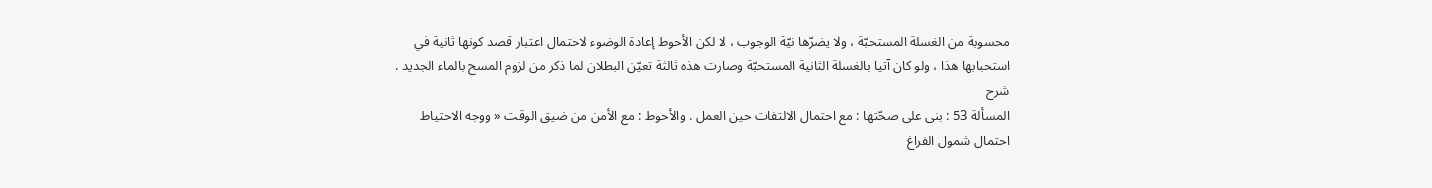محسوبة من الغسلة المستحبّة ، ولا يضرّها نيّة الوجوب ، لا لكن الأحوط إعادة الوضوء لاحتمال اعتبار قصد كونها ثانية في استحبابها هذا ، ولو كان آتيا بالغسلة الثانية المستحبّة وصارت هذه ثالثة تعيّن البطلان لما ذكر من لزوم المسح بالماء الجديد .
شرح
المسألة 53 : بنى على صحّتها : مع احتمال الالتفات حين العمل . والأحوط : مع الأمن من ضيق الوقت « ووجه الاحتياط احتمال شمول الفراغ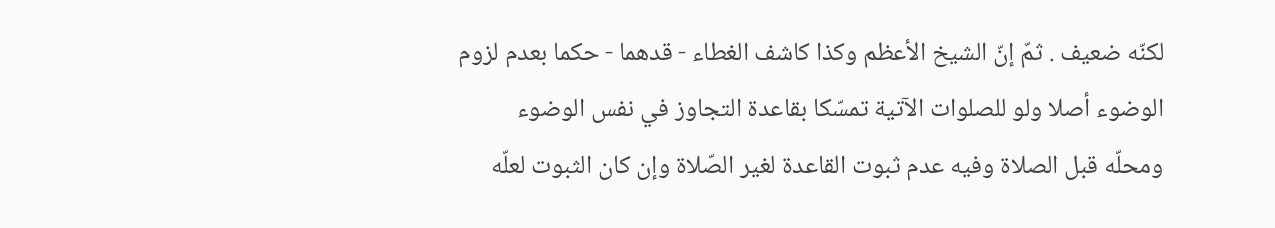لكنّه ضعيف . ثمّ إنّ الشيخ الأعظم وكذا كاشف الغطاء - قدهما - حكما بعدم لزوم الوضوء أصلا ولو للصلوات الآتية تمسّكا بقاعدة التجاوز في نفس الوضوء ومحلّه قبل الصلاة وفيه عدم ثبوت القاعدة لغير الصّلاة وإن كان الثبوت لعلّه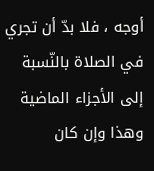أوجه ، فلا بدّ أن تجري في الصلاة بالنّسبة إلى الأجزاء الماضية وهذا وإن كان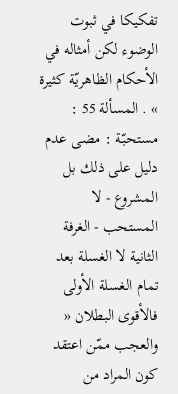تفكيكا في ثبوت الوضوء لكن أمثاله في الأحكام الظاهريّة كثيرة » . المسألة 55 : مستحبّة : مضى عدم دليل على ذلك بل المشروع - لا المستحب - الغرفة الثانية لا الغسلة بعد تمام الغسلة الأولى فالأقوى البطلان « والعجب ممّن اعتقد كون المراد من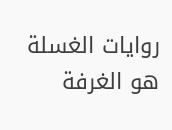روايات الغسلة هو الغرفة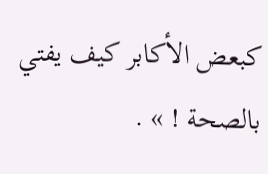كبعض الأكابر كيف يفتي بالصحة ! » .